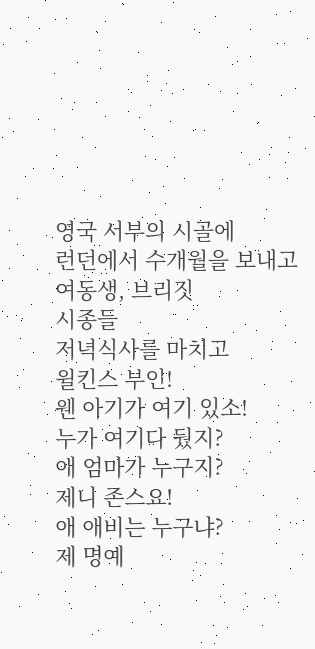영국 서부의 시골에
런던에서 수개월을 보내고
여동생, 브리짓
시종들
저녁식사를 마치고
윌킨스 부인!
웬 아기가 여기 있소!
누가 여기다 뒀지?
애 엄마가 누구지?
제니 존스요!
애 애비는 누구냐?
제 명예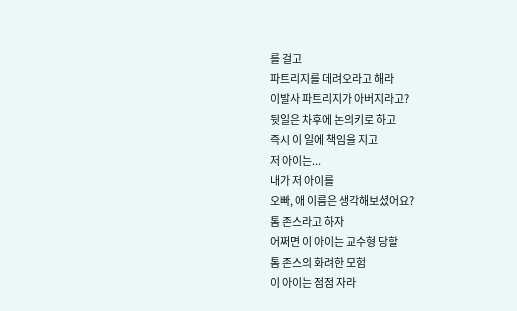를 걸고
파트리지를 데려오라고 해라
이발사 파트리지가 아버지라고?
뒷일은 차후에 논의키로 하고
즉시 이 일에 책임을 지고
저 아이는...
내가 저 아이를
오빠, 애 이름은 생각해보셨어요?
톰 존스라고 하자
어쩌면 이 아이는 교수형 당할
톰 존스의 화려한 모험
이 아이는 점점 자라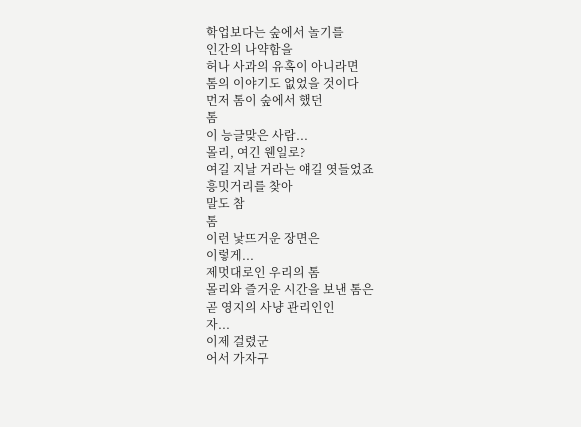학업보다는 숲에서 놀기를
인간의 나약함을
허나 사과의 유혹이 아니라면
톰의 이야기도 없었을 것이다
먼저 톰이 숲에서 했던
톰
이 능글맞은 사람...
몰리, 여긴 웬일로?
여길 지날 거라는 얘길 엿들었죠
흥밋거리를 찾아
말도 참
톰
이런 낯뜨거운 장면은
이렇게...
제멋대로인 우리의 톰
몰리와 즐거운 시간을 보낸 톰은
곧 영지의 사냥 관리인인
자...
이제 걸렸군
어서 가자구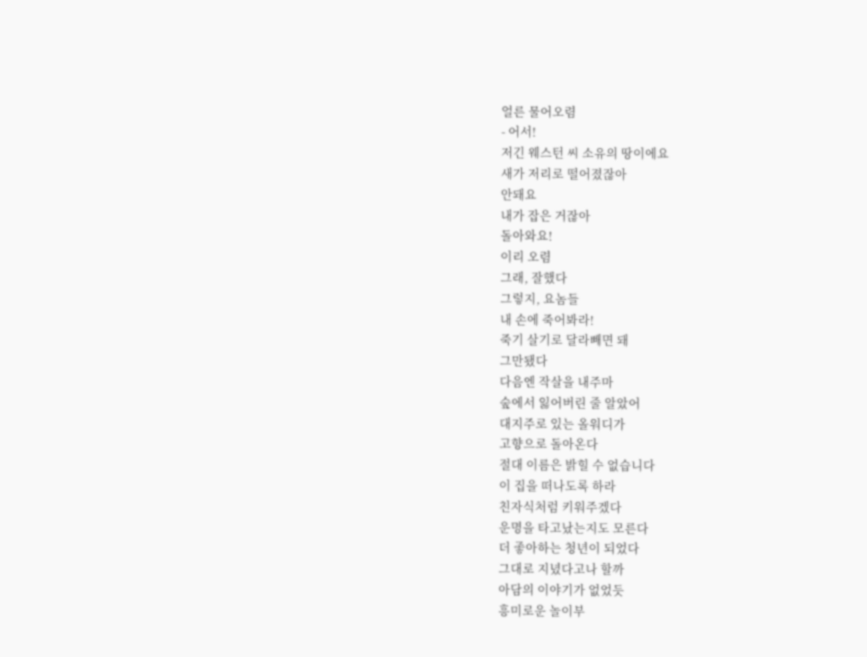얼른 물어오렴
- 어서!
저긴 웨스턴 씨 소유의 땅이에요
새가 저리로 떨어졌잖아
안돼요
내가 잡은 거잖아
돌아와요!
이리 오렴
그래, 잘했다
그렇지, 요놈들
내 손에 죽어봐라!
죽기 살기로 달라빼면 돼
그만됐다
다음엔 작살을 내주마
숲에서 잃어버린 줄 알았어
대지주로 있는 올워디가
고향으로 돌아온다
절대 이름은 밝힐 수 없습니다
이 집을 떠나도록 하라
친자식처럼 키워주겠다
운명을 타고났는지도 모른다
더 좋아하는 청년이 되었다
그대로 지녔다고나 할까
아담의 이야기가 없었듯
흥미로운 놀이부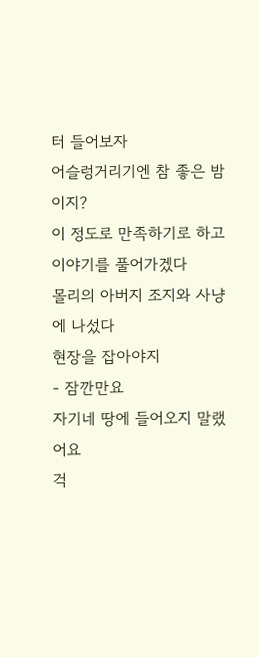터 들어보자
어슬렁거리기엔 참 좋은 밤이지?
이 정도로 만족하기로 하고
이야기를 풀어가겠다
몰리의 아버지 조지와 사냥에 나섰다
현장을 잡아야지
- 잠깐만요
자기네 땅에 들어오지 말랬어요
걱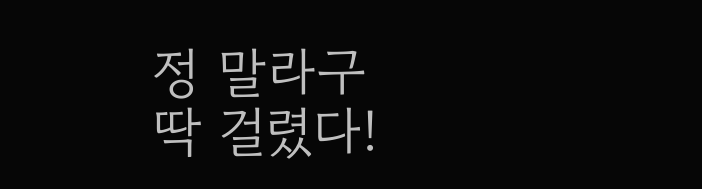정 말라구
딱 걸렸다!